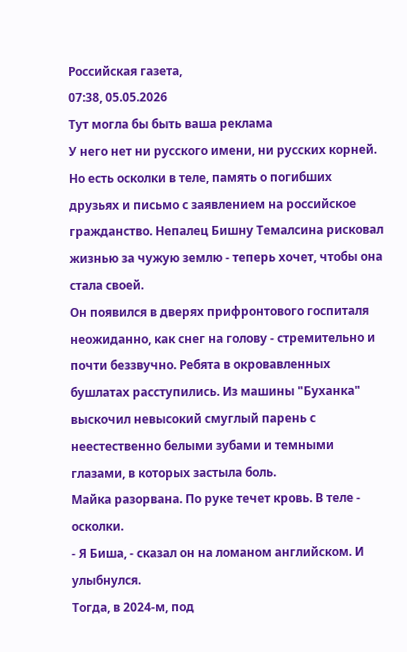Российская газета,
07:38, 05.05.2026
Тут могла бы быть ваша реклама
У него нет ни русского имени, ни русских корней. Но есть осколки в теле, память о погибших друзьях и письмо с заявлением на российское гражданство. Непалец Бишну Темалсина рисковал жизнью за чужую землю - теперь хочет, чтобы она стала своей.
Он появился в дверях прифронтового госпиталя неожиданно, как снег на голову - стремительно и почти беззвучно. Ребята в окровавленных бушлатах расступились. Из машины "Буханка" выскочил невысокий смуглый парень с неестественно белыми зубами и темными глазами, в которых застыла боль.
Майка разорвана. По руке течет кровь. В теле - осколки.
- Я Биша, - сказал он на ломаном английском. И улыбнулся.
Тогда, в 2024-м, под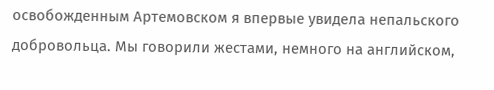освобожденным Артемовском я впервые увидела непальского добровольца. Мы говорили жестами, немного на английском,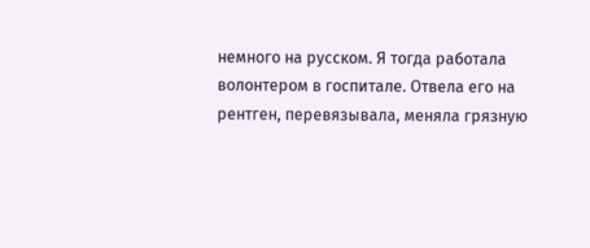немного на русском. Я тогда работала волонтером в госпитале. Отвела его на рентген, перевязывала, меняла грязную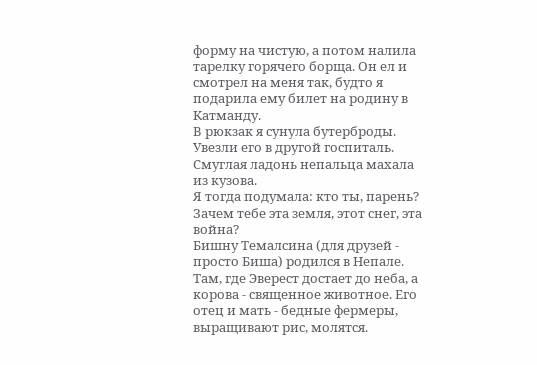форму на чистую, а потом налила тарелку горячего борща. Он ел и смотрел на меня так, будто я подарила ему билет на родину в Катманду.
В рюкзак я сунула бутерброды. Увезли его в другой госпиталь. Смуглая ладонь непальца махала из кузова.
Я тогда подумала: кто ты, парень? Зачем тебе эта земля, этот снег, эта война?
Бишну Темалсина (для друзей - просто Биша) родился в Непале. Там, где Эверест достает до неба, а корова - священное животное. Его отец и мать - бедные фермеры, выращивают рис, молятся.